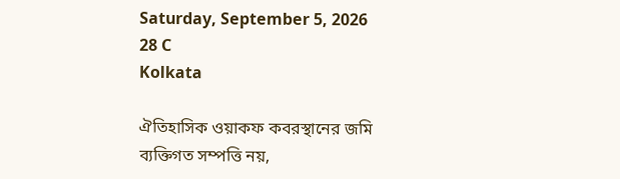Saturday, September 5, 2026
28 C
Kolkata

ঐতিহাসিক ওয়াকফ কবরস্থানের জমি ব্যক্তিগত সম্পত্তি নয়,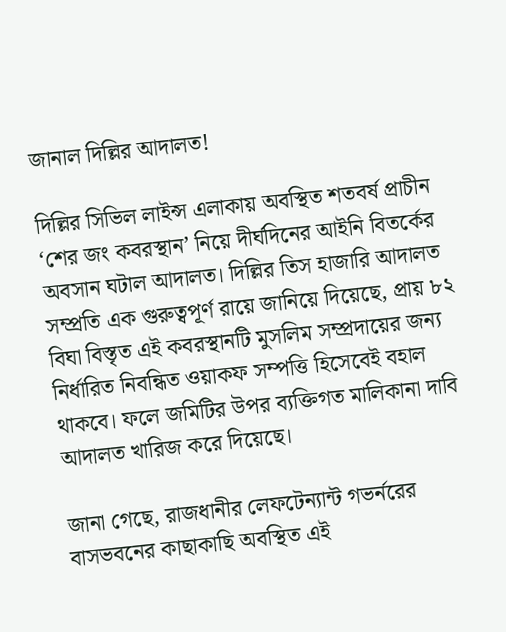জানাল দিল্লির আদালত!

দিল্লির সিভিল লাইন্স এলাকায় অবস্থিত শতবর্ষ প্রাচীন ‘শের জং কবরস্থান’ নিয়ে দীর্ঘদিনের আইনি বিতর্কের অবসান ঘটাল আদালত। দিল্লির তিস হাজারি আদালত সম্প্রতি এক গুরুত্বপূর্ণ রায়ে জানিয়ে দিয়েছে, প্রায় ৮২ বিঘা বিস্তৃত এই কবরস্থানটি মুসলিম সম্প্রদায়ের জন্য নির্ধারিত নিবন্ধিত ওয়াকফ সম্পত্তি হিসেবেই বহাল থাকবে। ফলে জমিটির উপর ব্যক্তিগত মালিকানা দাবি আদালত খারিজ করে দিয়েছে।

জানা গেছে, রাজধানীর লেফটেন্যান্ট গভর্নরের বাসভবনের কাছাকাছি অবস্থিত এই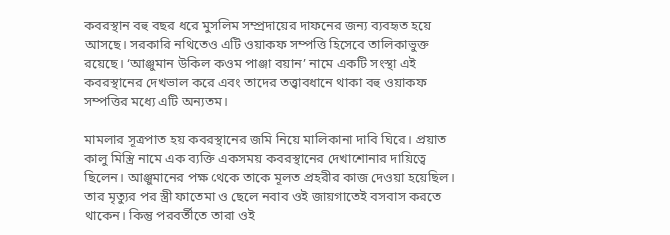কবরস্থান বহু বছর ধরে মুসলিম সম্প্রদায়ের দাফনের জন্য ব্যবহৃত হয়ে আসছে। সরকারি নথিতেও এটি ওয়াকফ সম্পত্তি হিসেবে তালিকাভুক্ত রয়েছে। ‘আঞ্জুমান উকিল কওম পাঞ্জা বয়ান’ নামে একটি সংস্থা এই কবরস্থানের দেখভাল করে এবং তাদের তত্ত্বাবধানে থাকা বহু ওয়াকফ সম্পত্তির মধ্যে এটি অন্যতম।

মামলার সূত্রপাত হয় কবরস্থানের জমি নিয়ে মালিকানা দাবি ঘিরে। প্রয়াত কালু মিস্ত্রি নামে এক ব্যক্তি একসময় কবরস্থানের দেখাশোনার দায়িত্বে ছিলেন। আঞ্জুমানের পক্ষ থেকে তাকে মূলত প্রহরীর কাজ দেওয়া হয়েছিল। তার মৃত্যুর পর স্ত্রী ফাতেমা ও ছেলে নবাব ওই জায়গাতেই বসবাস করতে থাকেন। কিন্তু পরবর্তীতে তারা ওই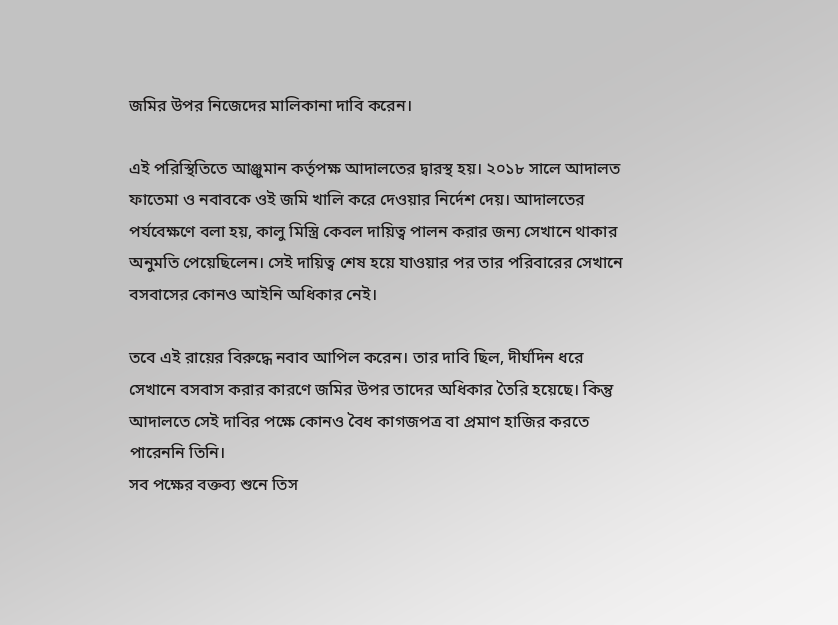জমির উপর নিজেদের মালিকানা দাবি করেন।

এই পরিস্থিতিতে আঞ্জুমান কর্তৃপক্ষ আদালতের দ্বারস্থ হয়। ২০১৮ সালে আদালত ফাতেমা ও নবাবকে ওই জমি খালি করে দেওয়ার নির্দেশ দেয়। আদালতের পর্যবেক্ষণে বলা হয়, কালু মিস্ত্রি কেবল দায়িত্ব পালন করার জন্য সেখানে থাকার অনুমতি পেয়েছিলেন। সেই দায়িত্ব শেষ হয়ে যাওয়ার পর তার পরিবারের সেখানে বসবাসের কোনও আইনি অধিকার নেই।

তবে এই রায়ের বিরুদ্ধে নবাব আপিল করেন। তার দাবি ছিল, দীর্ঘদিন ধরে সেখানে বসবাস করার কারণে জমির উপর তাদের অধিকার তৈরি হয়েছে। কিন্তু আদালতে সেই দাবির পক্ষে কোনও বৈধ কাগজপত্র বা প্রমাণ হাজির করতে পারেননি তিনি।
সব পক্ষের বক্তব্য শুনে তিস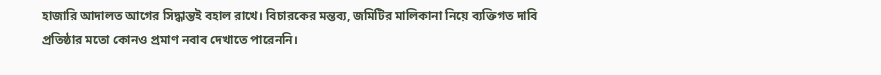হাজারি আদালত আগের সিদ্ধান্তই বহাল রাখে। বিচারকের মন্তব্য, জমিটির মালিকানা নিয়ে ব্যক্তিগত দাবি প্রতিষ্ঠার মতো কোনও প্রমাণ নবাব দেখাতে পারেননি।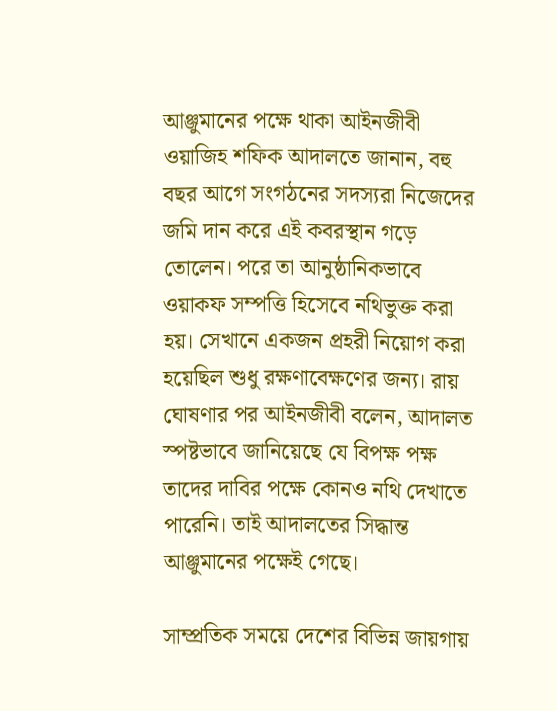আঞ্জুমানের পক্ষে থাকা আইনজীবী ওয়াজিহ শফিক আদালতে জানান, বহু বছর আগে সংগঠনের সদস্যরা নিজেদের জমি দান করে এই কবরস্থান গড়ে তোলেন। পরে তা আনুষ্ঠানিকভাবে ওয়াকফ সম্পত্তি হিসেবে নথিভুক্ত করা হয়। সেখানে একজন প্রহরী নিয়োগ করা হয়েছিল শুধু রক্ষণাবেক্ষণের জন্য। রায় ঘোষণার পর আইনজীবী বলেন, আদালত স্পষ্টভাবে জানিয়েছে যে বিপক্ষ পক্ষ তাদের দাবির পক্ষে কোনও নথি দেখাতে পারেনি। তাই আদালতের সিদ্ধান্ত আঞ্জুমানের পক্ষেই গেছে।

সাম্প্রতিক সময়ে দেশের বিভিন্ন জায়গায়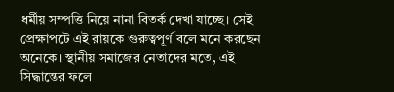ধর্মীয় সম্পত্তি নিয়ে নানা বিতর্ক দেখা যাচ্ছে। সেই প্রেক্ষাপটে এই রায়কে গুরুত্বপূর্ণ বলে মনে করছেন অনেকে। স্থানীয় সমাজের নেতাদের মতে, এই সিদ্ধান্তের ফলে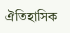ঐতিহাসিক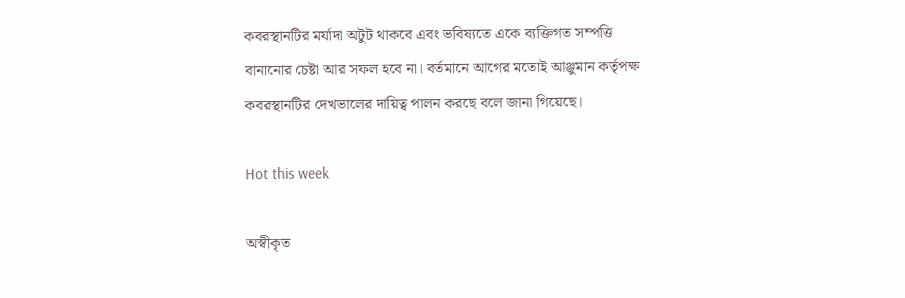কবরস্থানটির মর্যাদা অটুট থাকবে এবং ভবিষ্যতে একে ব্যক্তিগত সম্পত্তি বানানোর চেষ্টা আর সফল হবে না। বর্তমানে আগের মতোই আঞ্জুমান কর্তৃপক্ষ কবরস্থানটির দেখভালের দায়িত্ব পালন করছে বলে জানা গিয়েছে।

Hot this week

অস্বীকৃত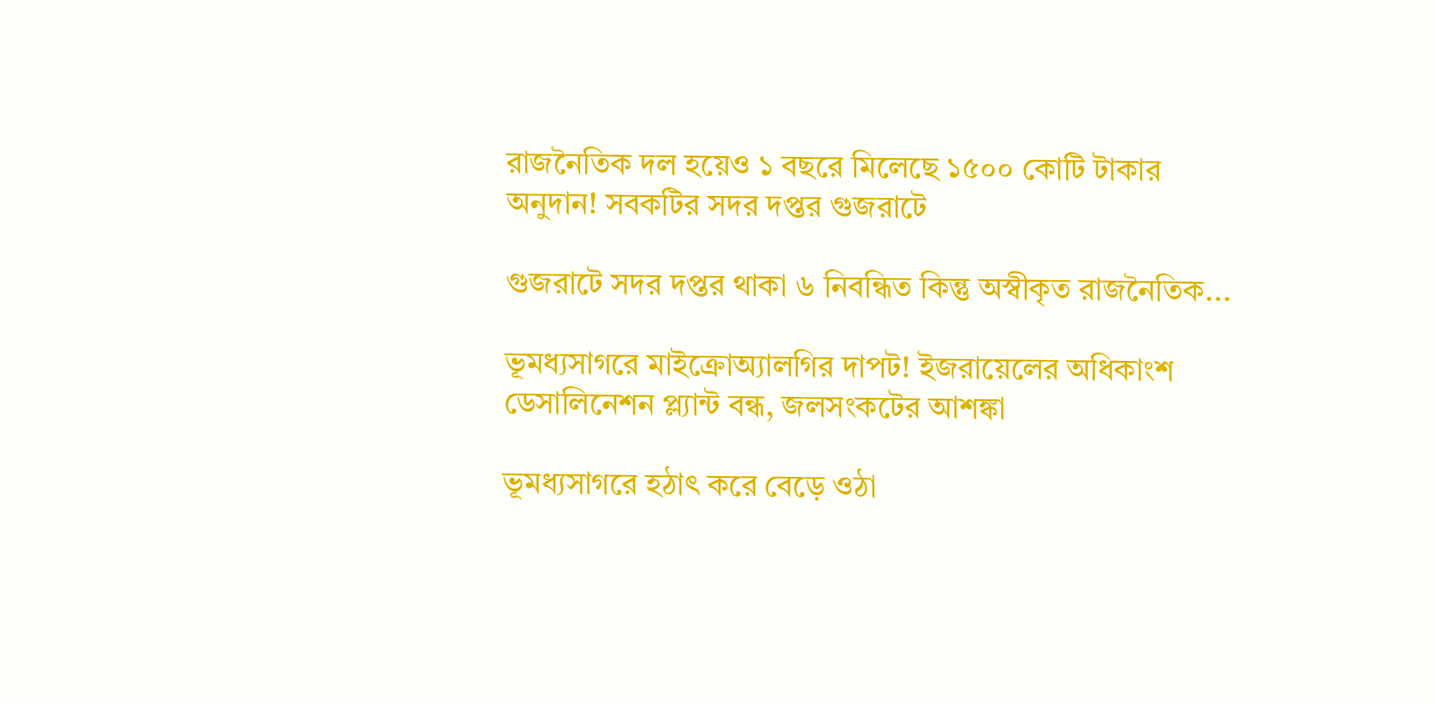রাজনৈতিক দল হয়েও ১ বছরে মিলেছে ১৫০০ কোটি টাকার অনুদান! সবকটির সদর দপ্তর গুজরাটে

গুজরাটে সদর দপ্তর থাকা ৬ নিবন্ধিত কিন্তু অস্বীকৃত রাজনৈতিক...

ভূমধ্যসাগরে মাইক্রোঅ্যালগির দাপট! ইজরায়েলের অধিকাংশ ডেসালিনেশন প্ল্যান্ট বন্ধ, জলসংকটের আশঙ্কা

ভূমধ্যসাগরে হঠাৎ করে বেড়ে ওঠা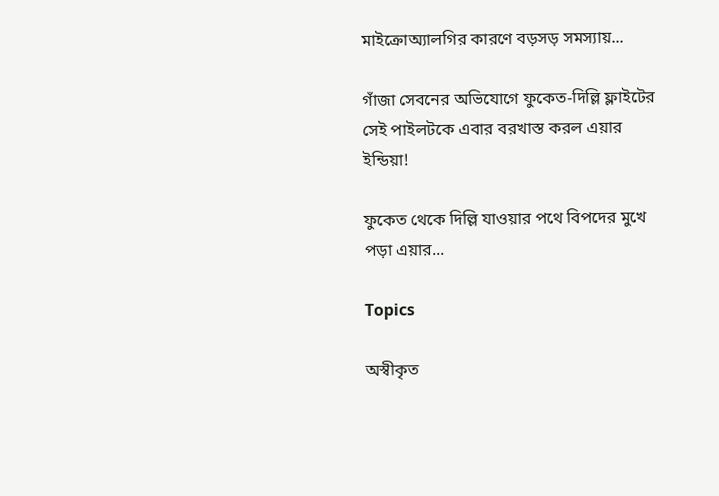মাইক্রোঅ্যালগির কারণে বড়সড় সমস্যায়...

গাঁজা সেবনের অভিযোগে ফুকেত-দিল্লি ফ্লাইটের সেই পাইলটকে এবার বরখাস্ত করল এয়ার ইন্ডিয়া!

ফুকেত থেকে দিল্লি যাওয়ার পথে বিপদের মুখে পড়া এয়ার...

Topics

অস্বীকৃত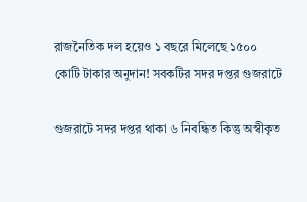রাজনৈতিক দল হয়েও ১ বছরে মিলেছে ১৫০০ কোটি টাকার অনুদান! সবকটির সদর দপ্তর গুজরাটে

গুজরাটে সদর দপ্তর থাকা ৬ নিবন্ধিত কিন্তু অস্বীকৃত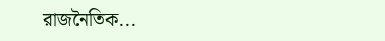রাজনৈতিক...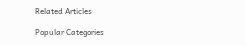Related Articles

Popular Categories